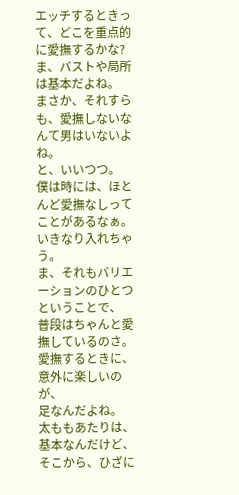エッチするときって、どこを重点的に愛撫するかな?
ま、バストや局所は基本だよね。
まさか、それすらも、愛撫しないなんて男はいないよね。
と、いいつつ。
僕は時には、ほとんど愛撫なしってことがあるなぁ。
いきなり入れちゃう。
ま、それもバリエーションのひとつということで、
普段はちゃんと愛撫しているのさ。
愛撫するときに、意外に楽しいのが、
足なんだよね。
太ももあたりは、基本なんだけど、
そこから、ひざに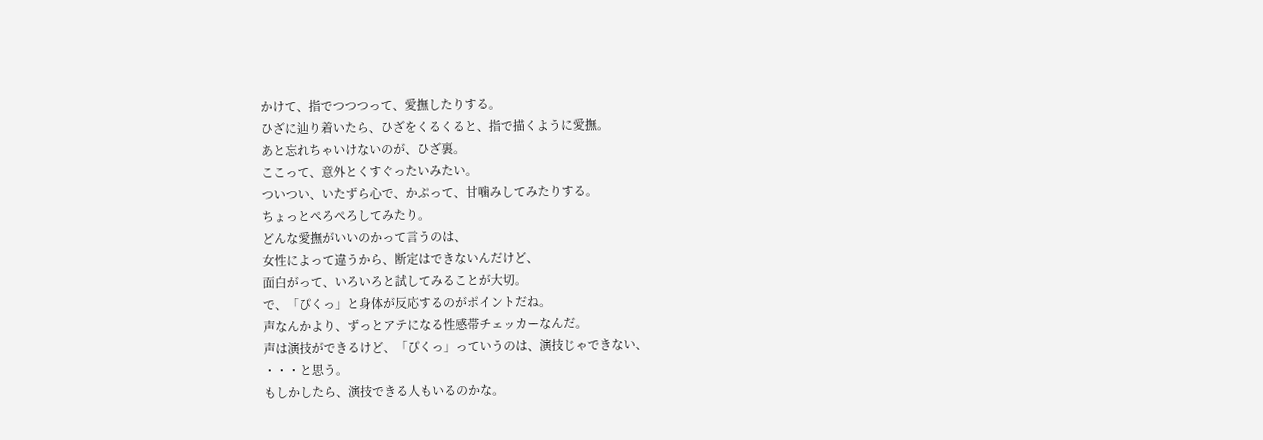かけて、指でつつつって、愛撫したりする。
ひざに辿り着いたら、ひざをくるくると、指で描くように愛撫。
あと忘れちゃいけないのが、ひざ裏。
ここって、意外とくすぐったいみたい。
ついつい、いたずら心で、かぷって、甘噛みしてみたりする。
ちょっとぺろぺろしてみたり。
どんな愛撫がいいのかって言うのは、
女性によって違うから、断定はできないんだけど、
面白がって、いろいろと試してみることが大切。
で、「ぴくっ」と身体が反応するのがポイントだね。
声なんかより、ずっとアテになる性感帯チェッカーなんだ。
声は演技ができるけど、「ぴくっ」っていうのは、演技じゃできない、
・・・と思う。
もしかしたら、演技できる人もいるのかな。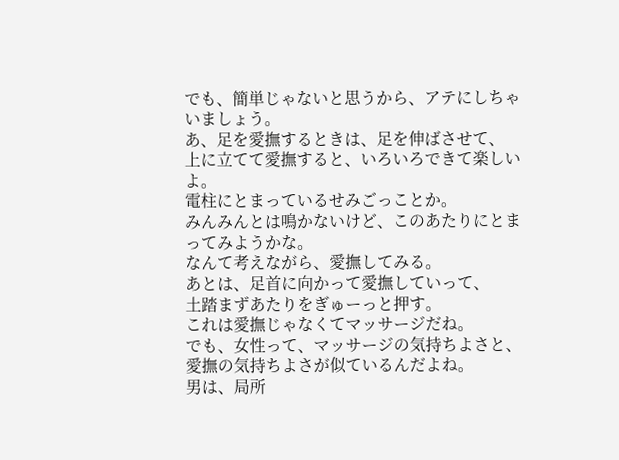でも、簡単じゃないと思うから、アテにしちゃいましょう。
あ、足を愛撫するときは、足を伸ばさせて、
上に立てて愛撫すると、いろいろできて楽しいよ。
電柱にとまっているせみごっことか。
みんみんとは鳴かないけど、このあたりにとまってみようかな。
なんて考えながら、愛撫してみる。
あとは、足首に向かって愛撫していって、
土踏まずあたりをぎゅーっと押す。
これは愛撫じゃなくてマッサージだね。
でも、女性って、マッサージの気持ちよさと、
愛撫の気持ちよさが似ているんだよね。
男は、局所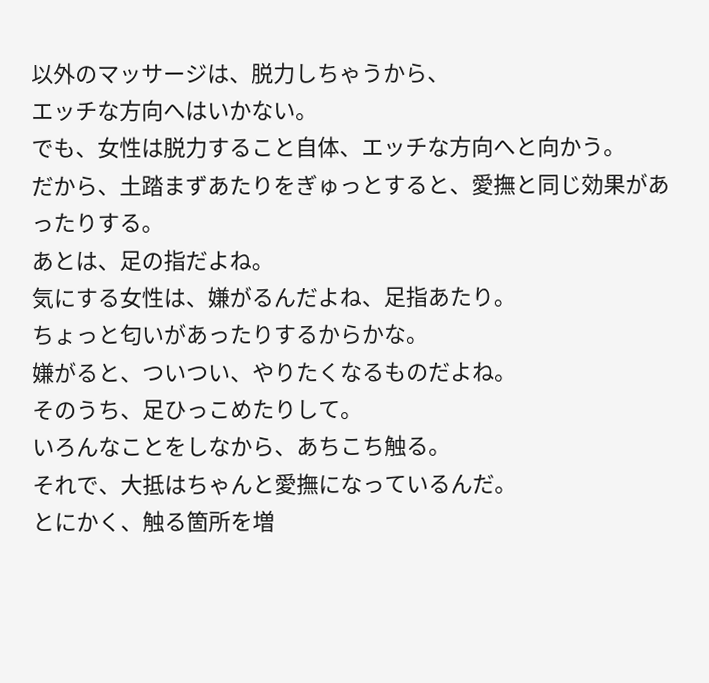以外のマッサージは、脱力しちゃうから、
エッチな方向へはいかない。
でも、女性は脱力すること自体、エッチな方向へと向かう。
だから、土踏まずあたりをぎゅっとすると、愛撫と同じ効果があったりする。
あとは、足の指だよね。
気にする女性は、嫌がるんだよね、足指あたり。
ちょっと匂いがあったりするからかな。
嫌がると、ついつい、やりたくなるものだよね。
そのうち、足ひっこめたりして。
いろんなことをしなから、あちこち触る。
それで、大抵はちゃんと愛撫になっているんだ。
とにかく、触る箇所を増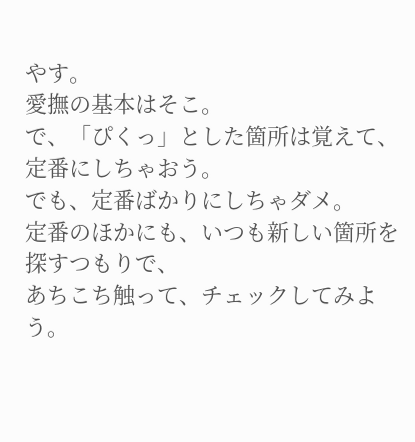やす。
愛撫の基本はそこ。
で、「ぴくっ」とした箇所は覚えて、
定番にしちゃおう。
でも、定番ばかりにしちゃダメ。
定番のほかにも、いつも新しい箇所を探すつもりで、
あちこち触って、チェックしてみよう。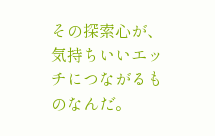その探索心が、気持ちいいエッチにつながるものなんだ。